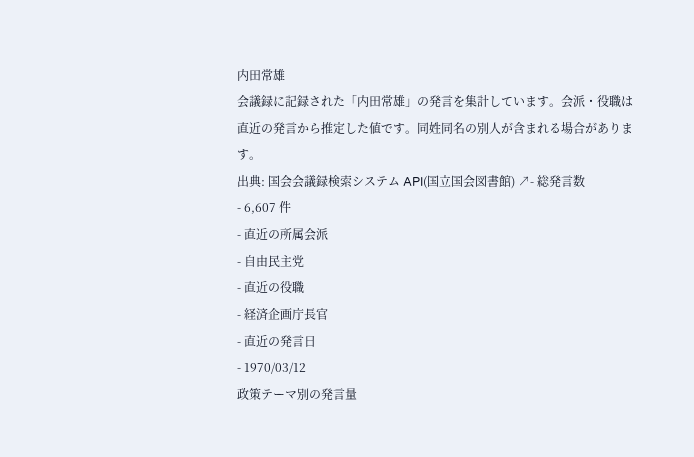内田常雄
会議録に記録された「内田常雄」の発言を集計しています。会派・役職は直近の発言から推定した値です。同姓同名の別人が含まれる場合があります。
出典: 国会会議録検索システム API(国立国会図書館) ↗- 総発言数
- 6,607 件
- 直近の所属会派
- 自由民主党
- 直近の役職
- 経済企画庁長官
- 直近の発言日
- 1970/03/12
政策テーマ別の発言量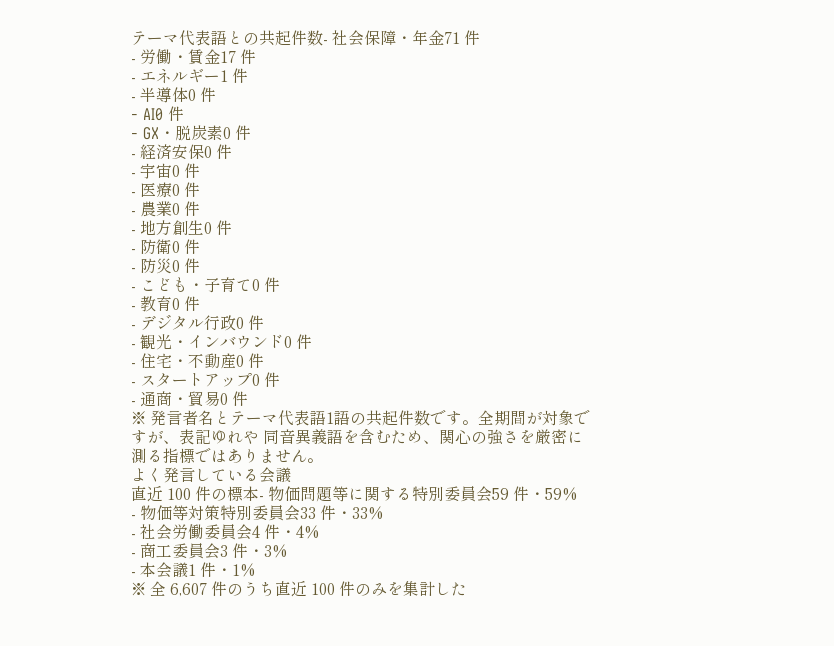テーマ代表語との共起件数- 社会保障・年金71 件
- 労働・賃金17 件
- エネルギー1 件
- 半導体0 件
- AI0 件
- GX・脱炭素0 件
- 経済安保0 件
- 宇宙0 件
- 医療0 件
- 農業0 件
- 地方創生0 件
- 防衛0 件
- 防災0 件
- こども・子育て0 件
- 教育0 件
- デジタル行政0 件
- 観光・インバウンド0 件
- 住宅・不動産0 件
- スタートアップ0 件
- 通商・貿易0 件
※ 発言者名とテーマ代表語1語の共起件数です。全期間が対象ですが、表記ゆれや 同音異義語を含むため、関心の強さを厳密に測る指標ではありません。
よく発言している会議
直近 100 件の標本- 物価問題等に関する特別委員会59 件・59%
- 物価等対策特別委員会33 件・33%
- 社会労働委員会4 件・4%
- 商工委員会3 件・3%
- 本会議1 件・1%
※ 全 6,607 件のうち直近 100 件のみを集計した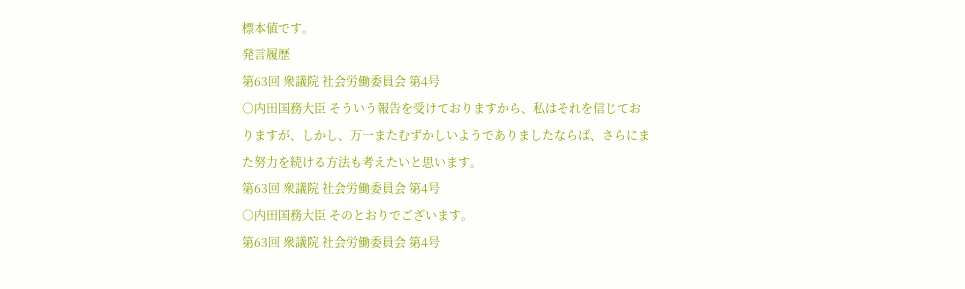標本値です。
発言履歴
第63回 衆議院 社会労働委員会 第4号
○内田国務大臣 そういう報告を受けておりますから、私はそれを信じておりますが、しかし、万一またむずかしいようでありましたならば、さらにまた努力を続ける方法も考えたいと思います。
第63回 衆議院 社会労働委員会 第4号
○内田国務大臣 そのとおりでございます。
第63回 衆議院 社会労働委員会 第4号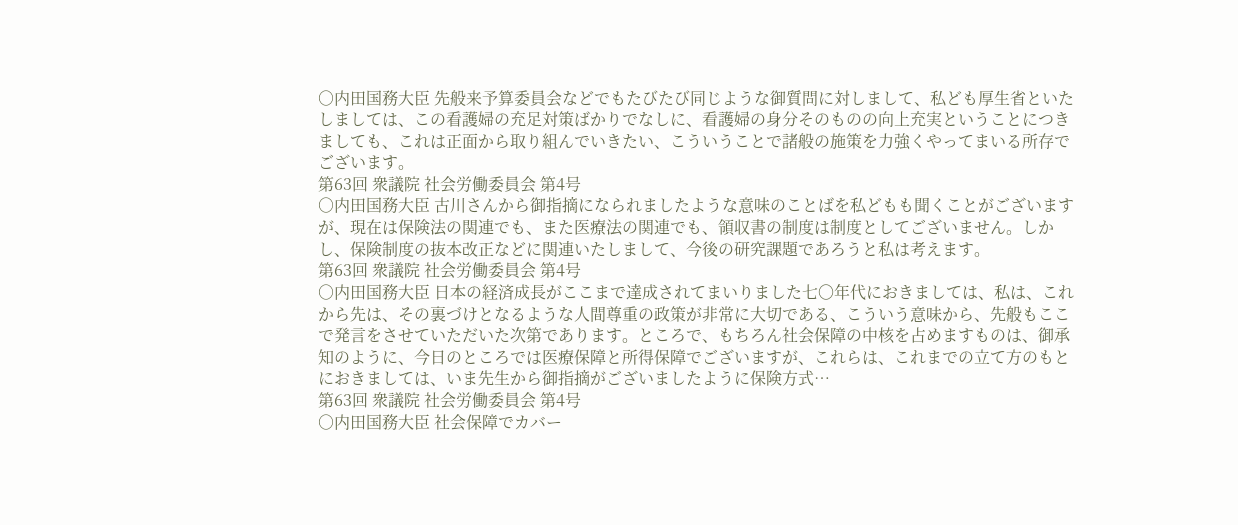○内田国務大臣 先般来予算委員会などでもたびたび同じような御質問に対しまして、私ども厚生省といたしましては、この看護婦の充足対策ばかりでなしに、看護婦の身分そのものの向上充実ということにつきましても、これは正面から取り組んでいきたい、こういうことで諸般の施策を力強くやってまいる所存でございます。
第63回 衆議院 社会労働委員会 第4号
○内田国務大臣 古川さんから御指摘になられましたような意味のことばを私どもも聞くことがございますが、現在は保険法の関連でも、また医療法の関連でも、領収書の制度は制度としてございません。しかし、保険制度の抜本改正などに関連いたしまして、今後の研究課題であろうと私は考えます。
第63回 衆議院 社会労働委員会 第4号
○内田国務大臣 日本の経済成長がここまで達成されてまいりました七〇年代におきましては、私は、これから先は、その裏づけとなるような人間尊重の政策が非常に大切である、こういう意味から、先般もここで発言をさせていただいた次第であります。ところで、もちろん社会保障の中核を占めますものは、御承知のように、今日のところでは医療保障と所得保障でございますが、これらは、これまでの立て方のもとにおきましては、いま先生から御指摘がございましたように保険方式…
第63回 衆議院 社会労働委員会 第4号
○内田国務大臣 社会保障でカバー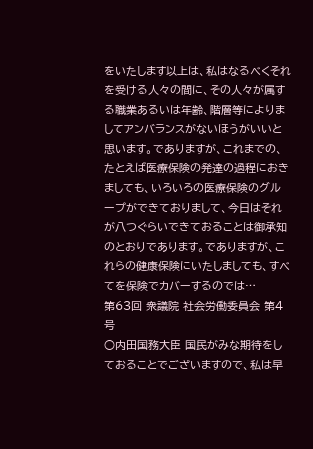をいたします以上は、私はなるべくそれを受ける人々の間に、その人々が属する職業あるいは年齢、階層等によりましてアンバランスがないほうがいいと思います。でありますが、これまでの、たとえば医療保険の発達の過程におきましても、いろいろの医療保険のグループができておりまして、今日はそれが八つぐらいできておることは御承知のとおりであります。でありますが、これらの健康保険にいたしましても、すべてを保険でカバーするのでは…
第63回 衆議院 社会労働委員会 第4号
○内田国務大臣 国民がみな期待をしておることでございますので、私は早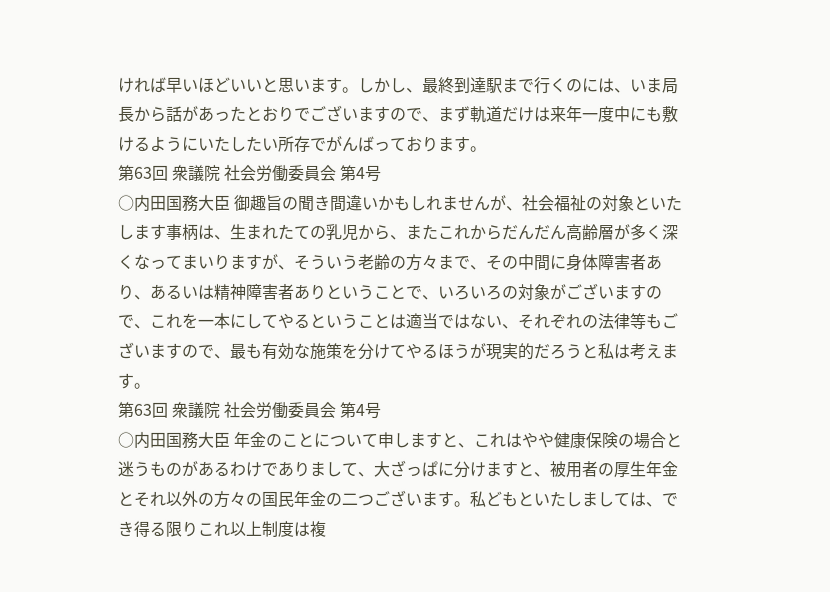ければ早いほどいいと思います。しかし、最終到達駅まで行くのには、いま局長から話があったとおりでございますので、まず軌道だけは来年一度中にも敷けるようにいたしたい所存でがんばっております。
第63回 衆議院 社会労働委員会 第4号
○内田国務大臣 御趣旨の聞き間違いかもしれませんが、社会福祉の対象といたします事柄は、生まれたての乳児から、またこれからだんだん高齢層が多く深くなってまいりますが、そういう老齢の方々まで、その中間に身体障害者あり、あるいは精神障害者ありということで、いろいろの対象がございますので、これを一本にしてやるということは適当ではない、それぞれの法律等もございますので、最も有効な施策を分けてやるほうが現実的だろうと私は考えます。
第63回 衆議院 社会労働委員会 第4号
○内田国務大臣 年金のことについて申しますと、これはやや健康保険の場合と迷うものがあるわけでありまして、大ざっぱに分けますと、被用者の厚生年金とそれ以外の方々の国民年金の二つございます。私どもといたしましては、でき得る限りこれ以上制度は複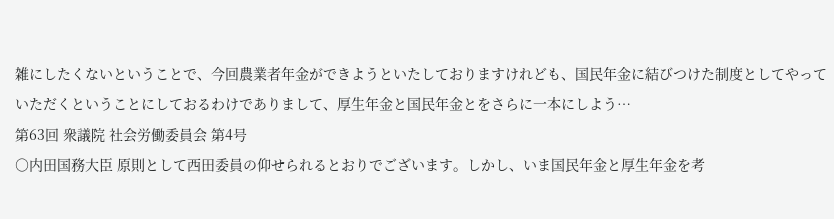雑にしたくないということで、今回農業者年金ができようといたしておりますけれども、国民年金に結びつけた制度としてやっていただくということにしておるわけでありまして、厚生年金と国民年金とをさらに一本にしよう…
第63回 衆議院 社会労働委員会 第4号
○内田国務大臣 原則として西田委員の仰せられるとおりでございます。しかし、いま国民年金と厚生年金を考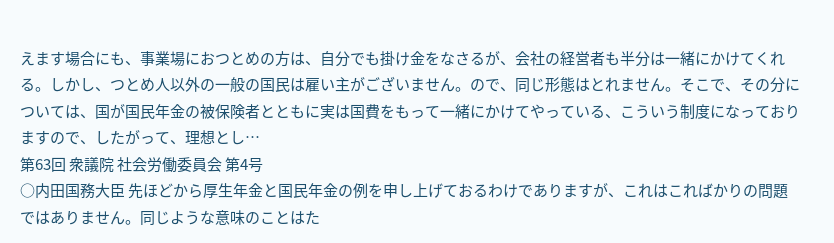えます場合にも、事業場におつとめの方は、自分でも掛け金をなさるが、会社の経営者も半分は一緒にかけてくれる。しかし、つとめ人以外の一般の国民は雇い主がございません。ので、同じ形態はとれません。そこで、その分については、国が国民年金の被保険者とともに実は国費をもって一緒にかけてやっている、こういう制度になっておりますので、したがって、理想とし…
第63回 衆議院 社会労働委員会 第4号
○内田国務大臣 先ほどから厚生年金と国民年金の例を申し上げておるわけでありますが、これはこればかりの問題ではありません。同じような意味のことはた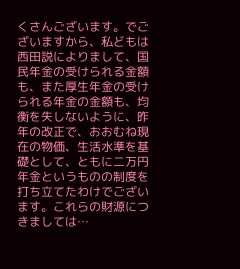くさんございます。でございますから、私どもは西田説によりまして、国民年金の受けられる金額も、また厚生年金の受けられる年金の金額も、均衡を失しないように、昨年の改正で、おおむね現在の物価、生活水準を基礎として、ともに二万円年金というものの制度を打ち立てたわけでございます。これらの財源につきましては…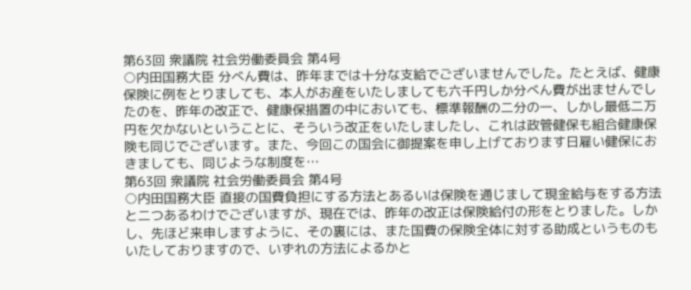第63回 衆議院 社会労働委員会 第4号
○内田国務大臣 分べん費は、昨年までは十分な支給でございませんでした。たとえば、健康保険に例をとりましても、本人がお産をいたしましても六千円しか分べん費が出ませんでしたのを、昨年の改正で、健康保措置の中においても、標準報酬の二分の一、しかし最低二万円を欠かないということに、そういう改正をいたしましたし、これは政管健保も組合健康保険も同じでございます。また、今回この国会に御提案を申し上げております日雇い健保におきましても、同じような制度を…
第63回 衆議院 社会労働委員会 第4号
○内田国務大臣 直接の国費負担にする方法とあるいは保険を通じまして現金給与をする方法と二つあるわけでございますが、現在では、昨年の改正は保険給付の形をとりました。しかし、先ほど来申しますように、その裏には、また国費の保険全体に対する助成というものもいたしておりますので、いずれの方法によるかと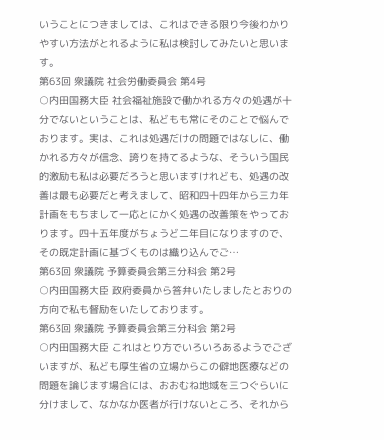いうことにつきましては、これはできる限り今後わかりやすい方法がとれるように私は検討してみたいと思います。
第63回 衆議院 社会労働委員会 第4号
○内田国務大臣 社会福祉施設で働かれる方々の処遇が十分でないということは、私どもも常にそのことで悩んでおります。実は、これは処遇だけの問題ではなしに、働かれる方々が信念、誇りを持てるような、そういう国民的激励も私は必要だろうと思いますけれども、処遇の改善は最も必要だと考えまして、昭和四十四年から三カ年計画をもちまして一応とにかく処遇の改善策をやっております。四十五年度がちょうど二年目になりますので、その既定計画に基づくものは織り込んでご…
第63回 衆議院 予算委員会第三分科会 第2号
○内田国務大臣 政府委員から答弁いたしましたとおりの方向で私も督励をいたしております。
第63回 衆議院 予算委員会第三分科会 第2号
○内田国務大臣 これはとり方でいろいろあるようでございますが、私ども厚生省の立場からこの僻地医療などの問題を論じます場合には、おおむね地域を三つぐらいに分けまして、なかなか医者が行けないところ、それから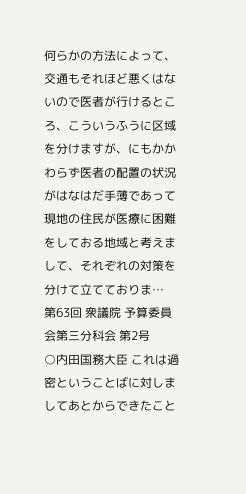何らかの方法によって、交通もそれほど悪くはないので医者が行けるところ、こういうふうに区域を分けますが、にもかかわらず医者の配置の状況がはなはだ手薄であって現地の住民が医療に困難をしておる地域と考えまして、それぞれの対策を分けて立てておりま…
第63回 衆議院 予算委員会第三分科会 第2号
○内田国務大臣 これは過密ということばに対しましてあとからできたこと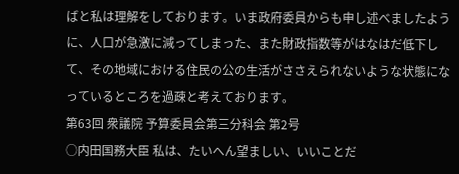ばと私は理解をしております。いま政府委員からも申し述べましたように、人口が急激に減ってしまった、また財政指数等がはなはだ低下して、その地域における住民の公の生活がささえられないような状態になっているところを過疎と考えております。
第63回 衆議院 予算委員会第三分科会 第2号
○内田国務大臣 私は、たいへん望ましい、いいことだ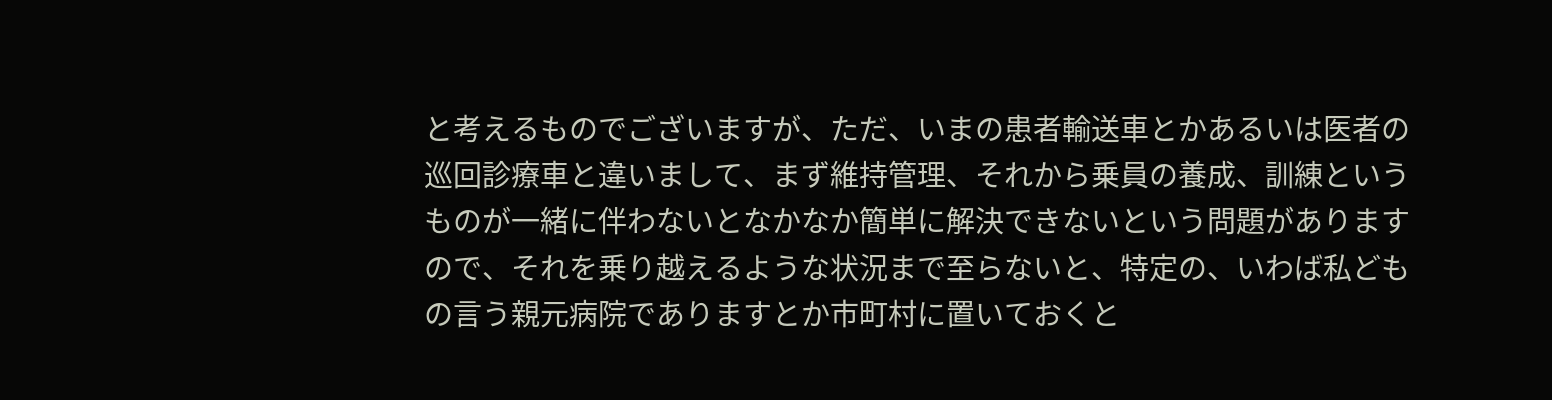と考えるものでございますが、ただ、いまの患者輸送車とかあるいは医者の巡回診療車と違いまして、まず維持管理、それから乗員の養成、訓練というものが一緒に伴わないとなかなか簡単に解決できないという問題がありますので、それを乗り越えるような状況まで至らないと、特定の、いわば私どもの言う親元病院でありますとか市町村に置いておくと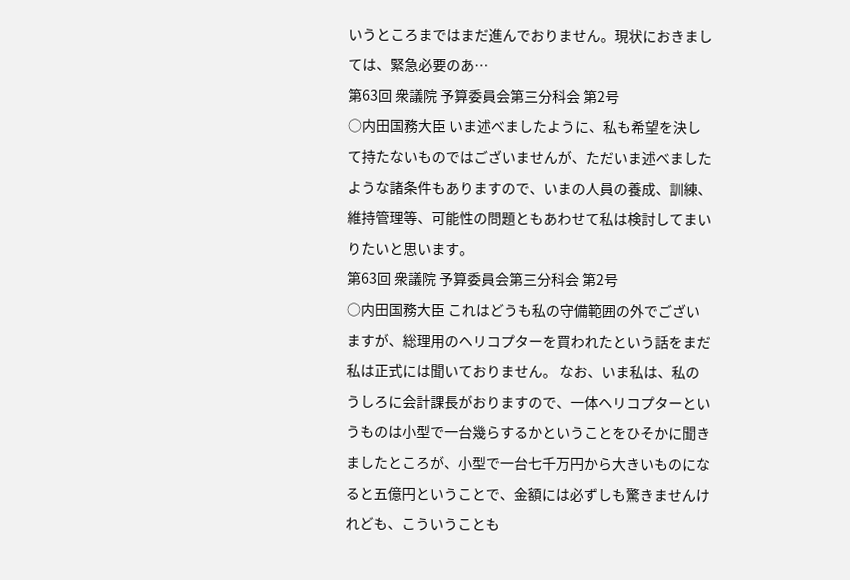いうところまではまだ進んでおりません。現状におきましては、緊急必要のあ…
第63回 衆議院 予算委員会第三分科会 第2号
○内田国務大臣 いま述べましたように、私も希望を決して持たないものではございませんが、ただいま述べましたような諸条件もありますので、いまの人員の養成、訓練、維持管理等、可能性の問題ともあわせて私は検討してまいりたいと思います。
第63回 衆議院 予算委員会第三分科会 第2号
○内田国務大臣 これはどうも私の守備範囲の外でございますが、総理用のヘリコプターを買われたという話をまだ私は正式には聞いておりません。 なお、いま私は、私のうしろに会計課長がおりますので、一体ヘリコプターというものは小型で一台幾らするかということをひそかに聞きましたところが、小型で一台七千万円から大きいものになると五億円ということで、金額には必ずしも驚きませんけれども、こういうことも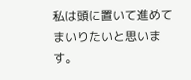私は頭に置いて進めてまいりたいと思います。